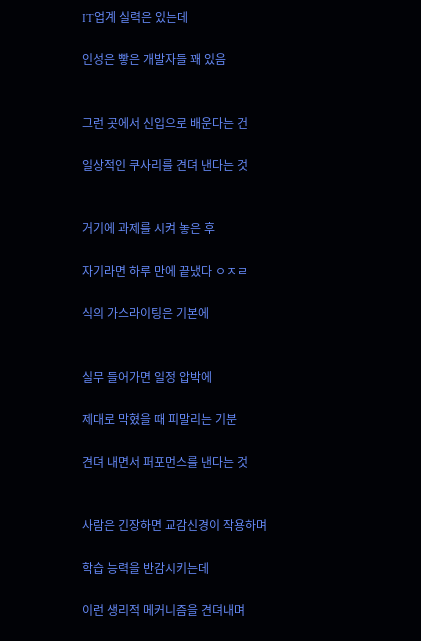IT업계 실력은 있는데

인성은 빻은 개발자들 꽤 있음


그런 곳에서 신입으로 배운다는 건

일상적인 쿠사리를 견뎌 낸다는 것


거기에 과제를 시켜 놓은 후

자기라면 하루 만에 끝냈다 ㅇㅈㄹ

식의 가스라이팅은 기본에


실무 들어가면 일정 압박에

제대로 막혔을 때 피말리는 기분

견뎌 내면서 퍼포먼스를 낸다는 것


사람은 긴장하면 교감신경이 작용하며

학습 능력을 반감시키는데

이런 생리적 메커니즘을 견뎌내며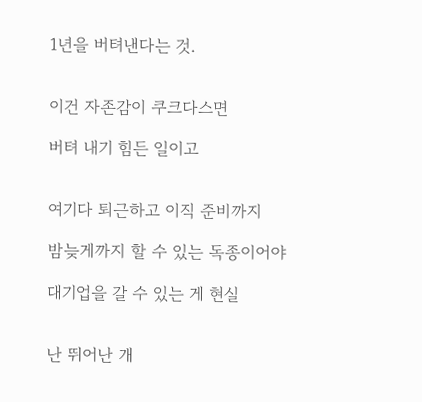1년을 버텨낸다는 것.


이건 자존감이 쿠크다스면

버텨 내기 힘든 일이고


여기다 퇴근하고 이직 준비까지

밤늦게까지 할 수 있는 독종이어야

대기업을 갈 수 있는 게 현실


난 뛰어난 개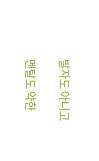발자도 아니고

멘탈도 약한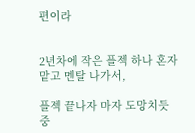편이라


2년차에 작은 플젝 하나 혼자 맡고 멘탈 나가서,

플젝 끝나자 마자 도망치듯 중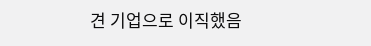견 기업으로 이직했음